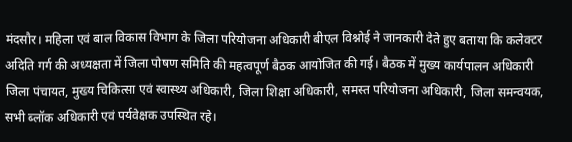मंदसौर। महिला एवं बाल विकास विभाग के जिला परियोजना अधिकारी बीएल विश्नोई ने जानकारी देते हुए बताया कि कलेक्टर अदिति गर्ग की अध्यक्षता में जिला पोषण समिति की महत्वपूर्ण बैठक आयोजित की गई। बैठक में मुख्य कार्यपालन अधिकारी जिला पंचायत, मुख्य चिकित्सा एवं स्वास्थ्य अधिकारी, जिला शिक्षा अधिकारी, समस्त परियोजना अधिकारी, जिला समन्वयक, सभी ब्लॉक अधिकारी एवं पर्यवेक्षक उपस्थित रहे।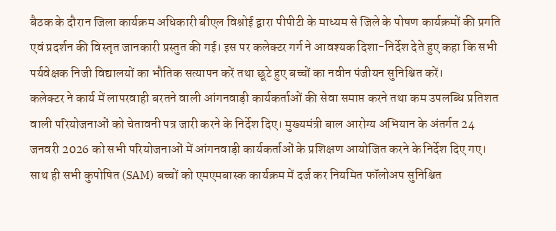बैठक के दौरान जिला कार्यक्रम अधिकारी बीएल विश्नोई द्वारा पीपीटी के माध्यम से जिले के पोषण कार्यक्रमों की प्रगति एवं प्रदर्शन की विस्तृत जानकारी प्रस्तुत की गई। इस पर कलेक्टर गर्ग ने आवश्यक दिशा-निर्देश देते हुए कहा कि सभी पर्यवेक्षक निजी विद्यालयों का भौतिक सत्यापन करें तथा छूटे हुए बच्चों का नवीन पंजीयन सुनिश्चित करें।
कलेक्टर ने कार्य में लापरवाही बरतने वाली आंगनवाड़ी कार्यकर्ताओं की सेवा समाप्त करने तथा कम उपलब्धि प्रतिशत वाली परियोजनाओं को चेतावनी पत्र जारी करने के निर्देश दिए। मुख्यमंत्री बाल आरोग्य अभियान के अंतर्गत 24 जनवरी 2026 को सभी परियोजनाओं में आंगनवाड़ी कार्यकर्ताओं के प्रशिक्षण आयोजित करने के निर्देश दिए गए। साथ ही सभी कुपोषित (SAM) बच्चों को एमएमबास्क कार्यक्रम में दर्ज कर नियमित फॉलोअप सुनिश्चित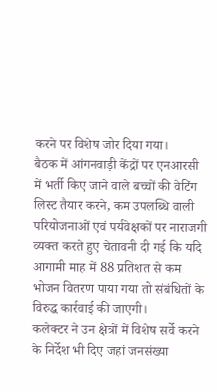करने पर विशेष जोर दिया गया।
बैठक में आंगनवाड़ी केंद्रों पर एनआरसी में भर्ती किए जाने वाले बच्चों की वेटिंग लिस्ट तैयार करने, कम उपलब्धि वाली परियोजनाओं एवं पर्यवेक्षकों पर नाराजगी व्यक्त करते हुए चेतावनी दी गई कि यदि आगामी माह में 88 प्रतिशत से कम भोजन वितरण पाया गया तो संबंधितों के विरुद्ध कार्रवाई की जाएगी।
कलेक्टर ने उन क्षेत्रों में विशेष सर्वे करने के निर्देश भी दिए जहां जनसंख्या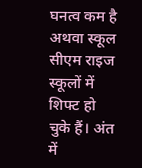घनत्व कम है अथवा स्कूल सीएम राइज स्कूलों में शिफ्ट हो चुके हैं। अंत में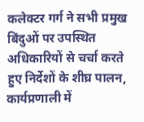कलेक्टर गर्ग ने सभी प्रमुख बिंदुओं पर उपस्थित अधिकारियों से चर्चा करते हुए निर्देशों के शीघ्र पालन, कार्यप्रणाली में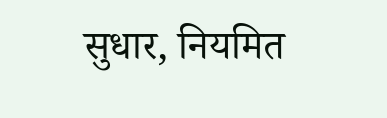सुधार, नियमित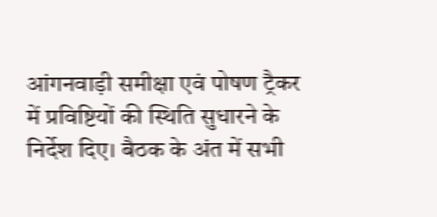आंगनवाड़ी समीक्षा एवं पोषण ट्रैकर में प्रविष्टियों की स्थिति सुधारने के निर्देश दिए। बैठक के अंत में सभी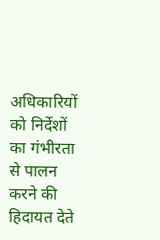अधिकारियों को निर्देशों का गंभीरता से पालन करने की हिदायत देते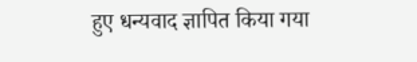हुए धन्यवाद ज्ञापित किया गया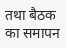तथा बैठक का समापन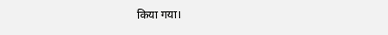किया गया।